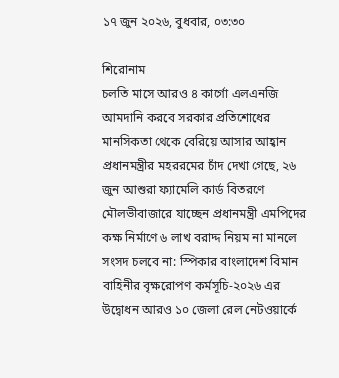১৭ জুন ২০২৬, বুধবার, ০৩:৩০

শিরোনাম
চলতি মাসে আরও ৪ কার্গো এলএনজি আমদানি করবে সরকার প্রতিশোধের মানসিকতা থেকে বেরিয়ে আসার আহ্বান প্রধানমন্ত্রীর মহররমের চাঁদ দেখা গেছে, ২৬ জুন আশুরা ফ্যামেলি কার্ড বিতরণে মৌলভীবাজারে যাচ্ছেন প্রধানমন্ত্রী এমপিদের কক্ষ নির্মাণে ৬ লাখ বরাদ্দ নিয়ম না মানলে সংসদ চলবে না: স্পিকার বাংলাদেশ বিমান বাহিনীর বৃক্ষরোপণ কর্মসূচি-২০২৬ এর উদ্বোধন আরও ১০ জেলা রেল নেটওয়ার্কে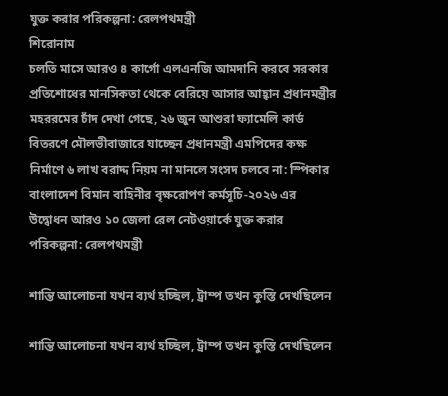যুক্ত করার পরিকল্পনা: রেলপথমন্ত্রী
শিরোনাম
চলতি মাসে আরও ৪ কার্গো এলএনজি আমদানি করবে সরকার প্রতিশোধের মানসিকতা থেকে বেরিয়ে আসার আহ্বান প্রধানমন্ত্রীর মহররমের চাঁদ দেখা গেছে, ২৬ জুন আশুরা ফ্যামেলি কার্ড বিতরণে মৌলভীবাজারে যাচ্ছেন প্রধানমন্ত্রী এমপিদের কক্ষ নির্মাণে ৬ লাখ বরাদ্দ নিয়ম না মানলে সংসদ চলবে না: স্পিকার বাংলাদেশ বিমান বাহিনীর বৃক্ষরোপণ কর্মসূচি-২০২৬ এর উদ্বোধন আরও ১০ জেলা রেল নেটওয়ার্কে যুক্ত করার পরিকল্পনা: রেলপথমন্ত্রী

শান্তি আলোচনা যখন ব্যর্থ হচ্ছিল, ট্রাম্প তখন কুস্তি দেখছিলেন

শান্তি আলোচনা যখন ব্যর্থ হচ্ছিল, ট্রাম্প তখন কুস্তি দেখছিলেন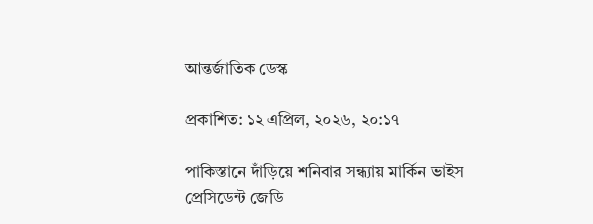আন্তর্জাতিক ডেস্ক

প্রকাশিত: ১২ এপ্রিল, ২০২৬, ২০:১৭

পাকিস্তানে দাঁড়িয়ে শনিবার সন্ধ্যায় মার্কিন ভাইস প্রেসিডেন্ট জেডি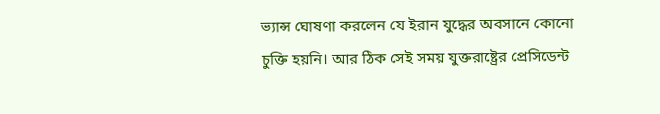ভ্যান্স ঘোষণা করলেন যে ইরান যুদ্ধের অবসানে কোনো চুক্তি হয়নি। আর ঠিক সেই সময় যুক্তরাষ্ট্রের প্রেসিডেন্ট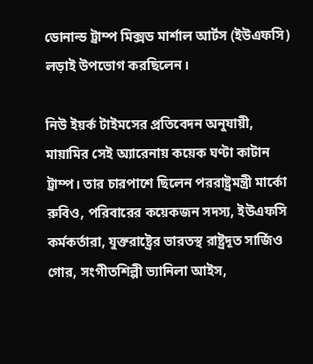ডোনাল্ড ট্রাম্প মিক্সড মার্শাল আর্টস (ইউএফসি) লড়াই উপভোগ করছিলেন।

নিউ ইয়র্ক টাইমসের প্রতিবেদন অনুযায়ী, মায়ামির সেই অ্যারেনায় কয়েক ঘণ্টা কাটান ট্রাম্প। তার চারপাশে ছিলেন পররাষ্ট্রমন্ত্রী মার্কো রুবিও, পরিবারের কয়েকজন সদস্য, ইউএফসি কর্মকর্তারা, যুক্তরাষ্ট্রের ভারতস্থ রাষ্ট্রদূত সার্জিও গোর, সংগীতশিল্পী ভ্যানিলা আইস,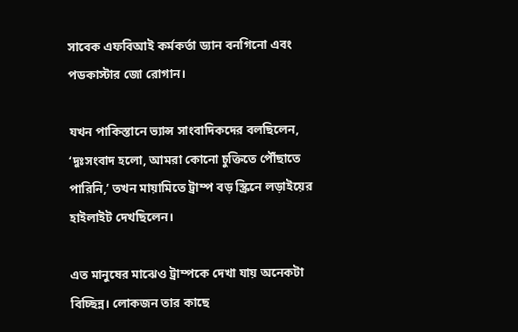সাবেক এফবিআই কর্মকর্তা ড্যান বনগিনো এবং পডকাস্টার জো রোগান।

যখন পাকিস্তানে ভ্যান্স সাংবাদিকদের বলছিলেন, ‘দুঃসংবাদ হলো, আমরা কোনো চুক্তিতে পৌঁছাতে পারিনি,’ তখন মায়ামিতে ট্রাম্প বড় স্ক্রিনে লড়াইয়ের হাইলাইট দেখছিলেন।

এত মানুষের মাঝেও ট্রাম্পকে দেখা যায় অনেকটা বিচ্ছিন্ন। লোকজন তার কাছে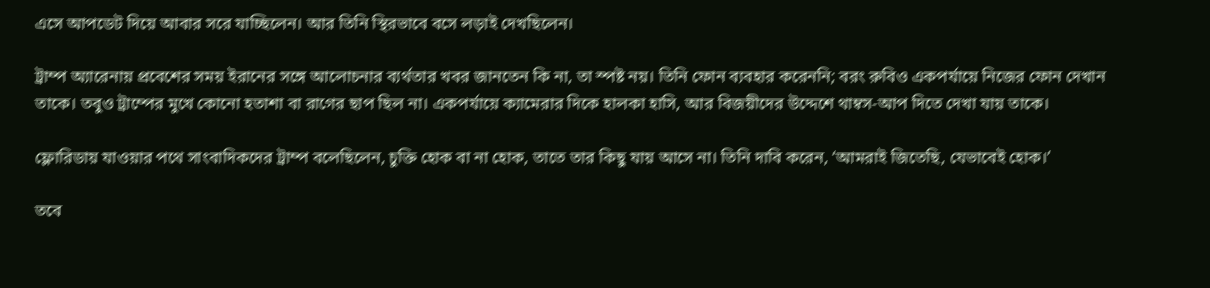এসে আপডেট দিয়ে আবার সরে যাচ্ছিলেন। আর তিনি স্থিরভাবে বসে লড়াই দেখছিলেন।

ট্রাম্প অ্যারেনায় প্রবেশের সময় ইরানের সঙ্গে আলোচনার ব্যর্থতার খবর জানতেন কি না, তা স্পষ্ট নয়। তিনি ফোন ব্যবহার করেননি; বরং রুবিও একপর্যায়ে নিজের ফোন দেখান তাকে। তবুও ট্রাম্পের মুখে কোনো হতাশা বা রাগের ছাপ ছিল না। একপর্যায়ে ক্যামেরার দিকে হালকা হাসি, আর বিজয়ীদের উদ্দেশে থাম্বস-আপ দিতে দেখা যায় তাকে।

ফ্লোরিডায় যাওয়ার পথে সাংবাদিকদের ট্রাম্প বলেছিলেন, চুক্তি হোক বা না হোক, তাতে তার কিছু যায় আসে না। তিনি দাবি করেন, ‘আমরাই জিতেছি, যেভাবেই হোক।’

তবে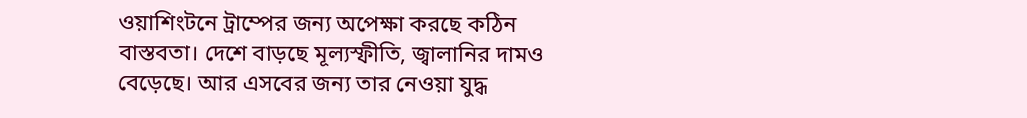ওয়াশিংটনে ট্রাম্পের জন্য অপেক্ষা করছে কঠিন বাস্তবতা। দেশে বাড়ছে মূল্যস্ফীতি, জ্বালানির দামও বেড়েছে। আর এসবের জন্য তার নেওয়া যুদ্ধ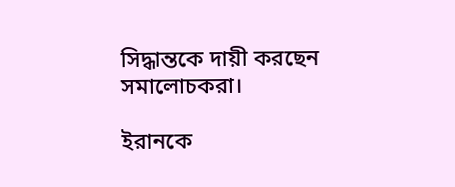সিদ্ধান্তকে দায়ী করছেন সমালোচকরা।

ইরানকে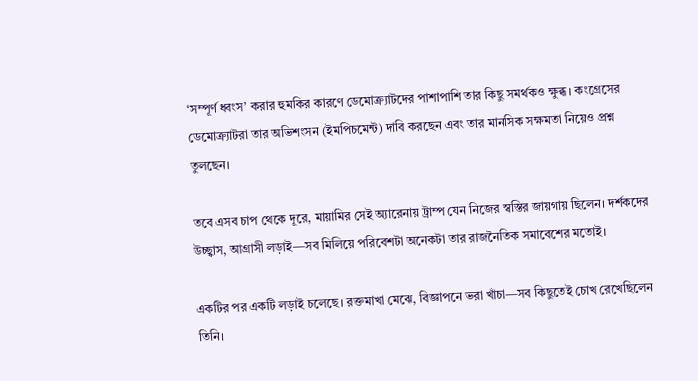‘সম্পূর্ণ ধ্বংস’ করার হুমকির কারণে ডেমোক্র্যাটদের পাশাপাশি তার কিছু সমর্থকও ক্ষুব্ধ। কংগ্রেসের ডেমোক্র্যাটরা তার অভিশংসন (ইমপিচমেন্ট) দাবি করছেন এবং তার মানসিক সক্ষমতা নিয়েও প্রশ্ন তুলছেন।

তবে এসব চাপ থেকে দূরে, মায়ামির সেই অ্যারেনায় ট্রাম্প যেন নিজের স্বস্তির জায়গায় ছিলেন। দর্শকদের উচ্ছ্বাস, আগ্রাসী লড়াই—সব মিলিয়ে পরিবেশটা অনেকটা তার রাজনৈতিক সমাবেশের মতোই।

একটির পর একটি লড়াই চলেছে। রক্তমাখা মেঝে, বিজ্ঞাপনে ভরা খাঁচা—সব কিছুতেই চোখ রেখেছিলেন তিনি।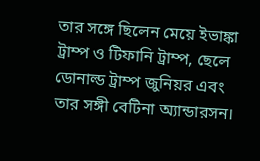তার সঙ্গে ছিলেন মেয়ে ইভাঙ্কা ট্রাম্প ও টিফানি ট্রাম্প, ছেলে ডোনাল্ড ট্রাম্প জুনিয়র এবং তার সঙ্গী বেটিনা অ্যান্ডারসন।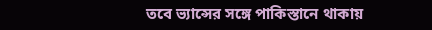তবে ভ্যান্সের সঙ্গে পাকিস্তানে থাকায়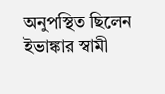অনুপস্থিত ছিলেন ইভাঙ্কার স্বামী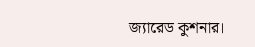জ্যারেড কুশনার।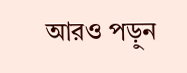আরও পড়ুন